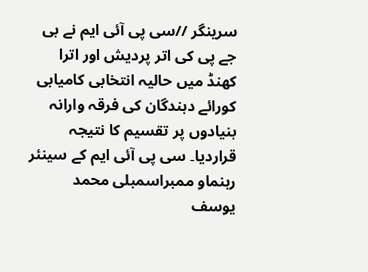سرینگر //سی پی آئی ایم نے بی جے پی کی اتر پردیش اور اترا کھنڈ میں حالیہ انتخابی کامیابی کورائے دہندگان کی فرقہ وارانہ بنیادوں پر تقسیم کا نتیجہ قراردیا۔ سی پی آئی ایم کے سینئر رہنماو ممبراسمبلی محمد یوسف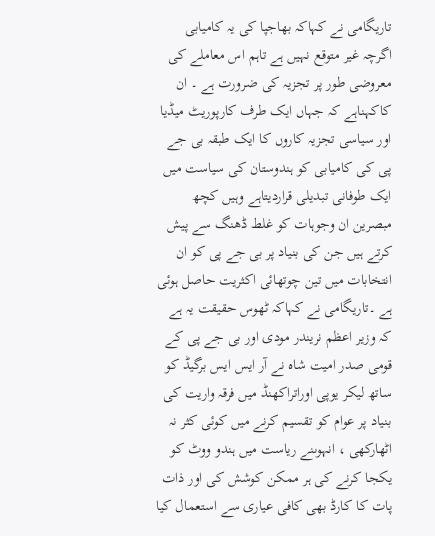تاریگامی نے کہاکہ بھاجپا کی یہ کامیابی اگرچہ غیر متوقع نہیں ہے تاہم اس معاملے کی معروضی طور پر تجزیہ کی ضرورت ہے ۔ ان کاکہناہے کہ جہاں ایک طرف کارپوریٹ میڈیا اور سیاسی تجزیہ کاروں کا ایک طبقہ بی جے پی کی کامیابی کو ہندوستان کی سیاست میں ایک طوفانی تبدیلی قراردیتاہے وہیں کچھ مبصرین ان وجوہات کو غلط ڈھنگ سے پیش کرتے ہیں جن کی بنیاد پر بی جے پی کو ان انتخابات میں تین چوتھائی اکثریت حاصل ہوئی ہے ۔تاریگامی نے کہاکہ ٹھوس حقیقت یہ ہے کہ وزیر اعظم نریندر مودی اور بی جے پی کے قومی صدر امیت شاہ نے آر ایس ایس برگیڈ کو ساتھ لیکر یوپی اوراتراکھنڈ میں فرقہ واریت کی بنیاد پر عوام کو تقسیم کرنے میں کوئی کثر نہ اٹھارکھی ، انہوںنے ریاست میں ہندو ووٹ کو یکجا کرنے کی ہر ممکن کوشش کی اور ذات پات کا کارڈ بھی کافی عیاری سے استعمال کیا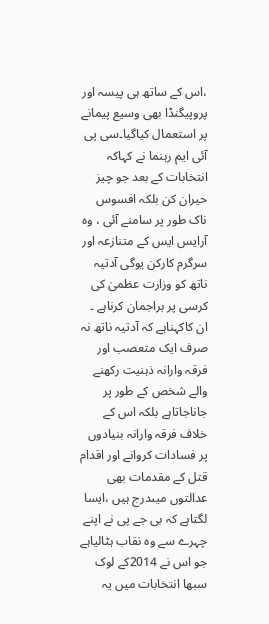،اس کے ساتھ ہی پیسہ اور پروپیگنڈا بھی وسیع پیمانے پر استعمال کیاگیا۔سی پی آئی ایم رہنما نے کہاکہ انتخابات کے بعد جو چیز حیران کن بلکہ افسوس ناک طور پر سامنے آئی ، وہ آرایس ایس کے متنازعہ اور سرگرم کارکن یوگی آدتیہ ناتھ کو وزارت عظمیٰ کی کرسی پر براجمان کرناہے ۔ ان کاکہناہے کہ آدتیہ ناتھ نہ صرف ایک متعصب اور فرقہ وارانہ ذہنیت رکھنے والے شخص کے طور پر جاناجاتاہے بلکہ اس کے خلاف فرقہ وارانہ بنیادوں پر فسادات کروانے اور اقدام قتل کے مقدمات بھی عدالتوں میںدرج ہیں ،ایسا لگتاہے کہ بی جے پی نے اپنے چہرے سے وہ نقاب ہٹالیاہے جو اس نے 2014کے لوک سبھا انتخابات میں یہ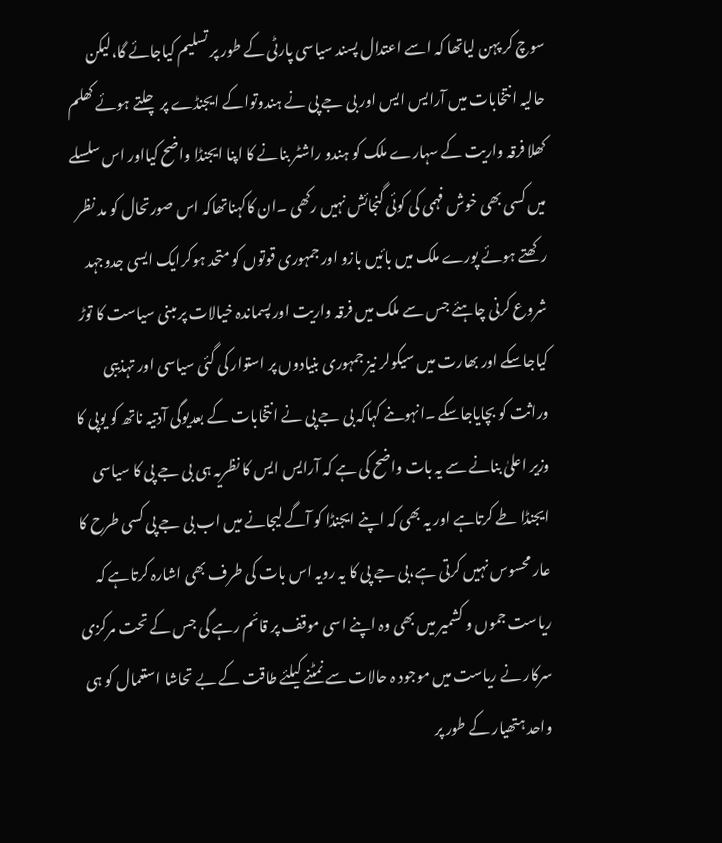سوچ کر پہن لیاتھا کہ اسے اعتدال پسند سیاسی پارٹی کے طور پر تسلیم کیاجائے گا،لیکن حالیہ انتخابات میں آرایس ایس اور بی جے پی نے ہندوتواکے ایجنڈے پر چلتے ہوئے کھلم کھلا فرقہ واریت کے سہارے ملک کو ہندو راشٹر بنانے کا اپنا ایجنڈا واضح کیااور اس سلسلے میں کسی بھی خوش فہمی کی کوئی گنجائش نہیں رکھی ۔ان کاکہناتھاکہ اس صورتحال کو مد نظر رکھتے ہوئے پورے ملک میں بائیں بازو اور جمہوری قوتوں کو متحد ہوکرایک ایسی جدوجہد شروع کرنی چاہئے جس سے ملک میں فرقہ واریت اور پسماندہ خیالات پر مبنی سیاست کا توڑ کیاجاسکے اور بھارت میں سیکولر نیز جمہوری بنیادوں پر استوار کی گئی سیاسی اور تہذیبی وراثت کو بچایاجاسکے ۔انہوںنے کہاکہ بی جے پی نے انتخابات کے بعدیوگی آدتیہ ناتھ کو یوپی کا وزیر اعلیٰ بنانے سے یہ بات واضح کی ہے کہ آرایس ایس کا نظریہ ہی بی جے پی کا سیاسی ایجنڈا طے کرتاہے اور یہ بھی کہ اپنے ایجنڈا کو آگے لیجانے میں اب بی جے پی کسی طرح کا عار محسوس نہیں کرتی ہے،بی جے پی کا یہ رویہ اس بات کی طرف بھی اشارہ کرتاہے کہ ریاست جموں و کشمیر میں بھی وہ اپنے اسی موقف پر قائم رہے گی جس کے تحت مرکزی سرکار نے ریاست میں موجود ہ حالات سے نمٹنے کیلئے طاقت کے بے تحاشا استعمال کو ہی واحد ہتھیار کے طور پر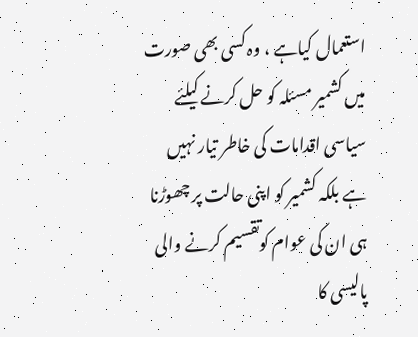استعمال کیاہے ، وہ کسی بھی صورت میں کشمیر مسئلہ کو حل کرنے کیلئے سیاسی اقدامات کی خاطر تیار نہیں ہے بلکہ کشمیر کو اپنی حالت پر چھوڑنا ہی ان کی عوام کوتقسیم کرنے والی پالیسی کا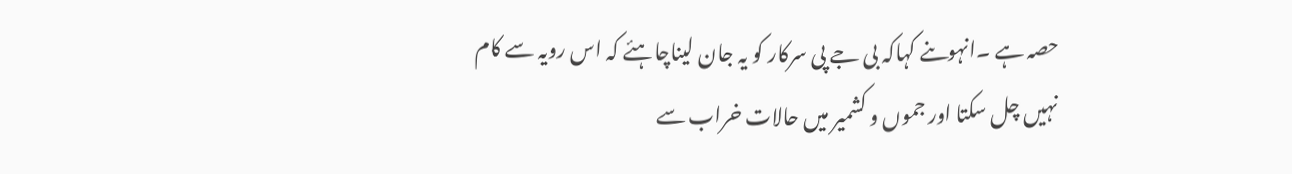حصہ ہے ۔انہوںنے کہاکہ بی جے پی سرکار کو یہ جان لیناچاہئے کہ اس رویہ سے کام نہیں چل سکتا اور جموں و کشمیر میں حالات خراب سے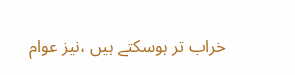خراب تر ہوسکتے ہیں ،نیز عوام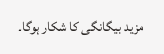مزید بیگانگی کا شکار ہوگا۔